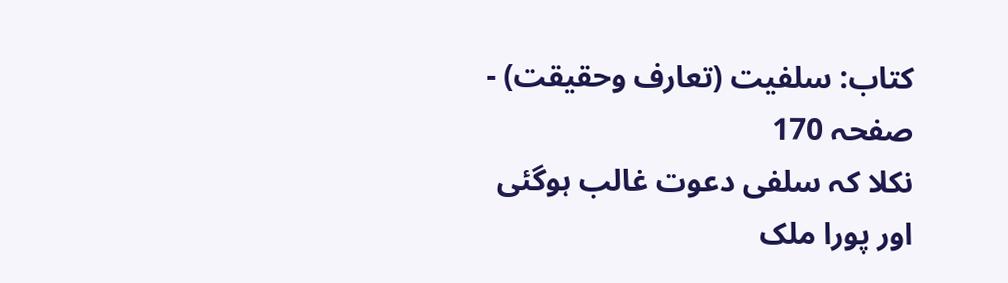کتاب: سلفیت (تعارف وحقیقت) - صفحہ 170
نکلا کہ سلفی دعوت غالب ہوگئی اور پورا ملک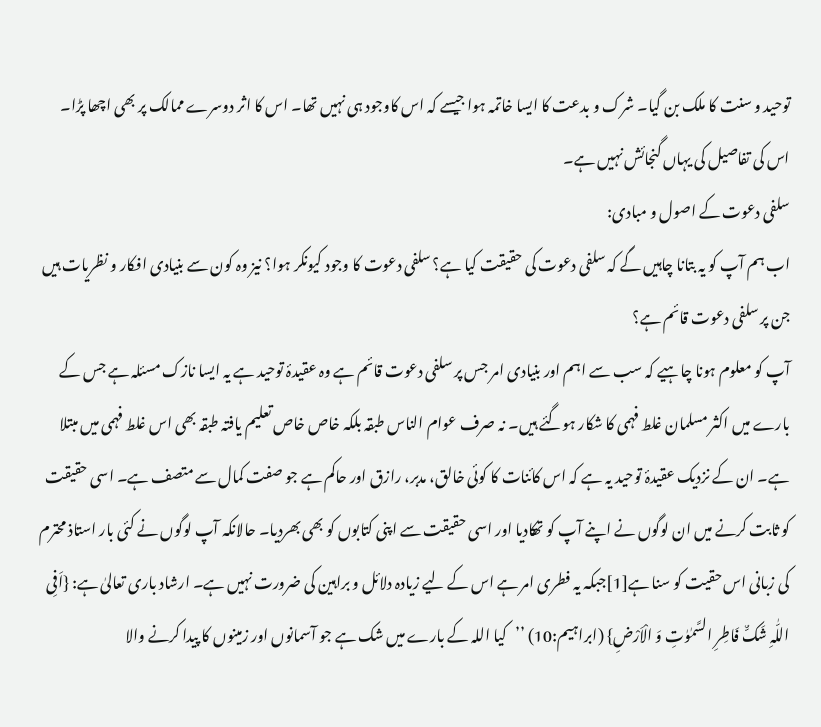توحید و سنت کا ملک بن گیا۔ شرک و بدعت کا ایسا خاتمہ ہوا جیسے کہ اس کاوجود ہی نہیں تھا۔ اس کا اثر دوسرے ممالک پر بھی اچھا پڑا۔ اس کی تفاصیل کی یہاں گنجائش نہیں ہے۔
سلفی دعوت کے اصول و مبادی:
اب ہم آپ کو یہ بتانا چاہیں گے کہ سلفی دعوت کی حقیقت کیا ہے؟ سلفی دعوت کا وجود کیونکر ہوا؟ نیز وہ کون سے بنیادی افکار و نظریات ہیں جن پر سلفی دعوت قائم ہے؟
آپ کو معلوم ہونا چاہیے کہ سب سے اہم اور بنیادی امر جس پر سلفی دعوت قائم ہے وہ عقیدۂ توحید ہے یہ ایسا نازک مسئلہ ہے جس کے بارے میں اکثر مسلمان غلط فہمی کا شکار ہوگئے ہیں۔ نہ صرف عوام الناس طبقہ بلکہ خاص خاص تعلیم یافتہ طبقہ بھی اس غلط فہمی میں مبتلا ہے۔ ان کے نزدیک عقیدۂ توحید یہ ہے کہ اس کائنات کا کوئی خالق، مدبر، رازق اور حاکم ہے جو صفت کمال سے متصف ہے۔ اسی حقیقت کو ثابت کرنے میں ان لوگوں نے اپنے آپ کو تھکادیا اور اسی حقیقت سے اپنی کتابوں کو بھی بھردیا۔ حالانکہ آپ لوگوں نے کئی بار استاذ محترم کی زبانی اس حقیت کو سنا ہے[1]جبکہ یہ فطری امر ہے اس کے لیے زیادہ دلائل و براہین کی ضرورت نہیں ہے۔ ارشاد باری تعالیٰ ہے: {اَفِی اللّٰہِ شَکٌّ فَاطِرِ السَّمٰوٰتِ وَ الْاَرْضِ} (ابراہیم:10) ’’کیا اللہ کے بارے میں شک ہے جو آسمانوں اور زمینوں کا پیدا کرنے والا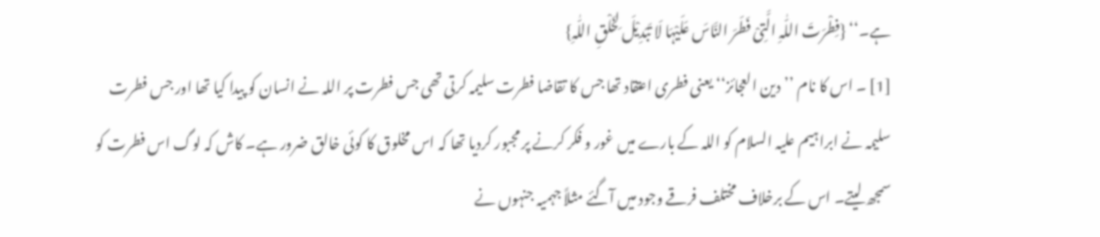ہے۔‘‘ {فِطْرَتَ اللّٰہِ الَّتِیْ فَطَرَ النَّاسَ عَلَیْہَا لَا تَبْدِیْلَ لِخَلْقِ اللّٰہِ}
[1] ۔ اس کا نام ’’دین العجائز‘‘ یعنی فطری اعتقاد تھا جس کا تقاضا فطرت سلیمہ کرتی تھی جس فطرت پر اللہ نے انسان کو پیدا کیا تھا اور جس فطرت سلیمہ نے ابراہیم علیہ السلام کو اللہ کے بارے میں غور و فکر کرنے پر مجبور کردیا تھا کہ اس مخلوق کا کوئی خالق ضرور ہے۔ کاش کہ لوگ اس فطرت کو سمجھ لیتے۔ اس کے برخلاف مختلف فرقے وجود میں آگئے مثلاً جہمیہ جنہوں نے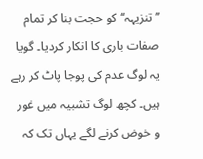’’تنزیہہ‘‘ کو حجت بنا کر تمام صفات باری کا انکار کردیا۔ گویا یہ لوگ عدم کی پوجا پاٹ کر رہے ہیں۔ کچھ لوگ تشبیہ میں غور و خوض کرنے لگے یہاں تک کہ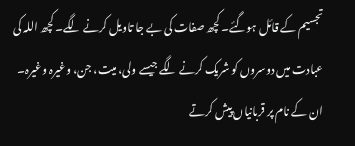تجسیم کے قائل ہوگئے۔ کچھ صفات کی بے جا تاویل کرنے لگے۔ کچھ اللہ کی عبادت میں دوسروں کو شریک کرنے لگے جیسے ولی، میت، جن، وغیرہ وغیرہ۔ ان کے نام پر قربانیاں پیش کرتے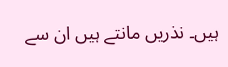ہیں۔ نذریں مانتے ہیں ان سے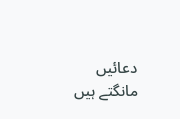دعائیں مانگتے ہیں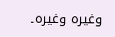وغیرہ وغیرہ۔